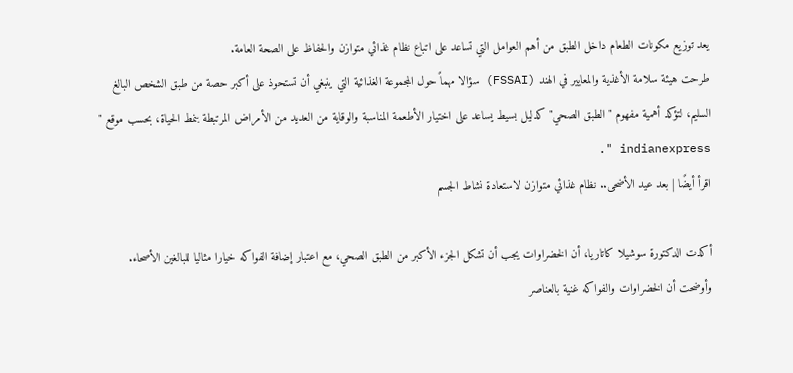يعد توزيع مكونات الطعام داخل الطبق من أهم العوامل التي تساعد على اتباع نظام غذائي متوازن والحفاظ على الصحة العامة.
طرحت هيئة سلامة الأغذية والمعايير في الهند (FSSAI) سؤالا مهماً حول المجموعة الغذائية التي ينبغي أن تستحوذ على أكبر حصة من طبق الشخص البالغ السليم، لتؤكد أهمية مفهوم "الطبق الصحي" كدليل بسيط يساعد على اختيار الأطعمة المناسبة والوقاية من العديد من الأمراض المرتبطة بنمط الحياة، بحسب موقع " indianexpress ".
اقرأ أيضًا | بعد عيد الأضحى.. نظام غذائي متوازن لاستعادة نشاط الجسم

أكدت الدكتورة سوشيلا كاتاريا، أن الخضراوات يجب أن تشكل الجزء الأكبر من الطبق الصحي، مع اعتبار إضافة الفواكه خيارا مثاليا للبالغين الأصحاء.
وأوضحت أن الخضراوات والفواكه غنية بالعناصر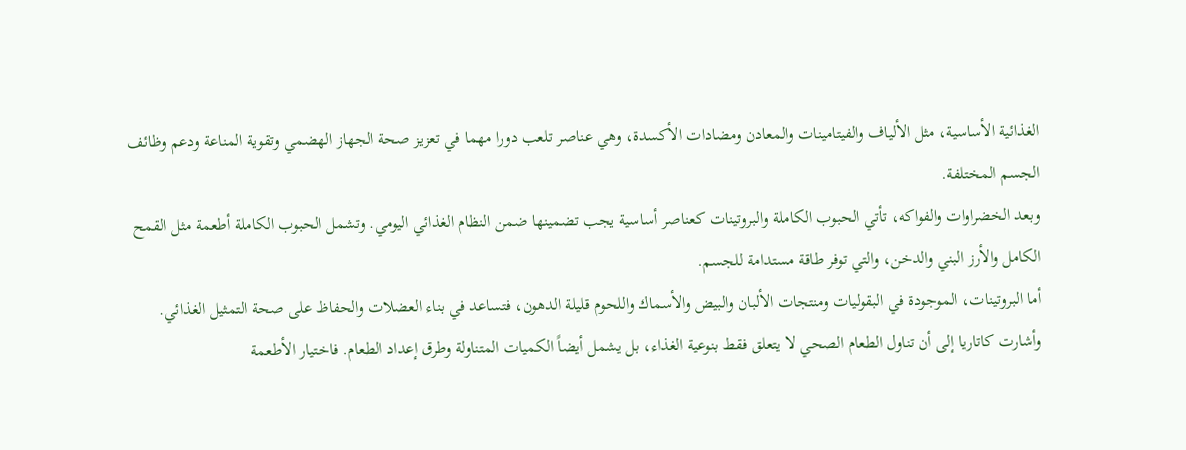الغذائية الأساسية، مثل الألياف والفيتامينات والمعادن ومضادات الأكسدة، وهي عناصر تلعب دورا مهما في تعزيز صحة الجهاز الهضمي وتقوية المناعة ودعم وظائف الجسم المختلفة.
وبعد الخضراوات والفواكه، تأتي الحبوب الكاملة والبروتينات كعناصر أساسية يجب تضمينها ضمن النظام الغذائي اليومي. وتشمل الحبوب الكاملة أطعمة مثل القمح الكامل والأرز البني والدخن، والتي توفر طاقة مستدامة للجسم.
أما البروتينات، الموجودة في البقوليات ومنتجات الألبان والبيض والأسماك واللحوم قليلة الدهون، فتساعد في بناء العضلات والحفاظ على صحة التمثيل الغذائي.
وأشارت كاتاريا إلى أن تناول الطعام الصحي لا يتعلق فقط بنوعية الغذاء، بل يشمل أيضاً الكميات المتناولة وطرق إعداد الطعام. فاختيار الأطعمة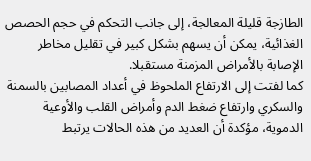الطازجة قليلة المعالجة، إلى جانب التحكم في حجم الحصص الغذائية، يمكن أن يسهم بشكل كبير في تقليل مخاطر الإصابة بالأمراض المزمنة مستقبلا.
كما لفتت إلى الارتفاع الملحوظ في أعداد المصابين بالسمنة والسكري وارتفاع ضغط الدم وأمراض القلب والأوعية الدموية، مؤكدة أن العديد من هذه الحالات يرتبط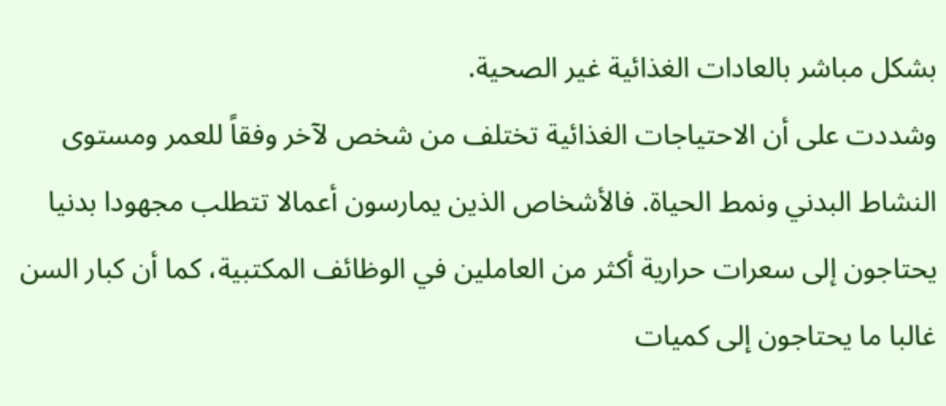بشكل مباشر بالعادات الغذائية غير الصحية.
وشددت على أن الاحتياجات الغذائية تختلف من شخص لآخر وفقاً للعمر ومستوى النشاط البدني ونمط الحياة. فالأشخاص الذين يمارسون أعمالا تتطلب مجهودا بدنيا يحتاجون إلى سعرات حرارية أكثر من العاملين في الوظائف المكتبية، كما أن كبار السن غالبا ما يحتاجون إلى كميات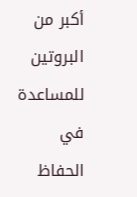أكبر من البروتين للمساعدة في الحفاظ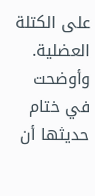على الكتلة العضلية.
وأوضحت في ختام حديثها أن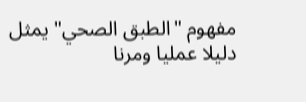مفهوم "الطبق الصحي" يمثل دليلا عمليا ومرنا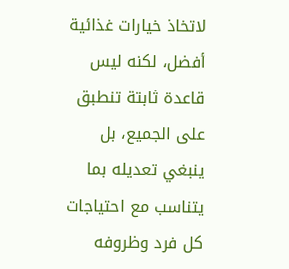لاتخاذ خيارات غذائية أفضل، لكنه ليس قاعدة ثابتة تنطبق على الجميع، بل ينبغي تعديله بما يتناسب مع احتياجات كل فرد وظروفه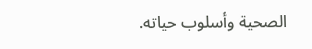الصحية وأسلوب حياته.